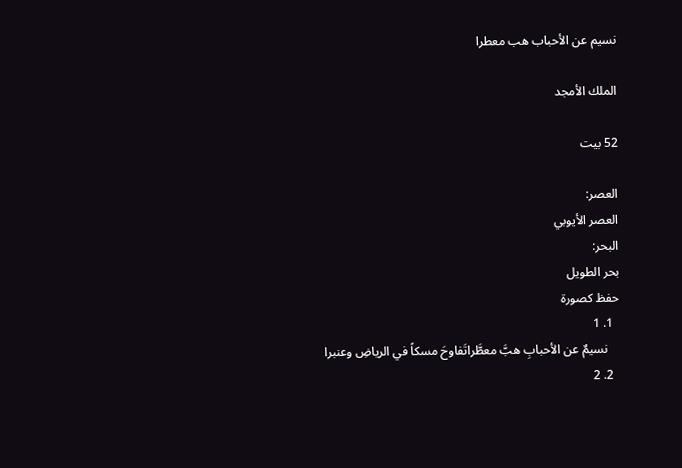نسيم عن الأحباب هب معطرا

الملك الأمجد

52 بيت

العصر:
العصر الأيوبي
البحر:
بحر الطويل
حفظ كصورة
  1. 1
    نسيمٌ عن الأحبابِ هبَّ معطَّراتَفاوحَ مسكاً في الرياضِ وعنبرا
  2. 2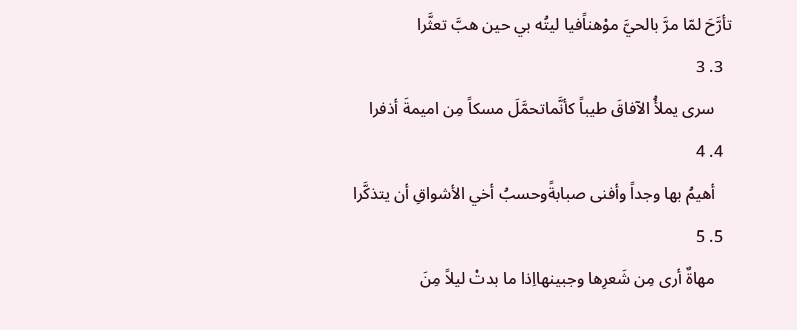تأرَّحَ لمّا مرَّ بالحيَّ موْهناًفيا ليتُه بي حين هبَّ تعثَّرا
  3. 3
    سرى يملأُ الآفاقَ طيباً كأنَّماتحمَّلَ مسكاً مِن اميمةَ أذفرا
  4. 4
    أهيمُ بها وجداً وأفنى صبابةًوحسبُ أخي الأشواقِ أن يتذكَّرا
  5. 5
    مهاةٌ أرى مِن شَعرِها وجبينهااِذا ما بدتْ ليلاً مِنَ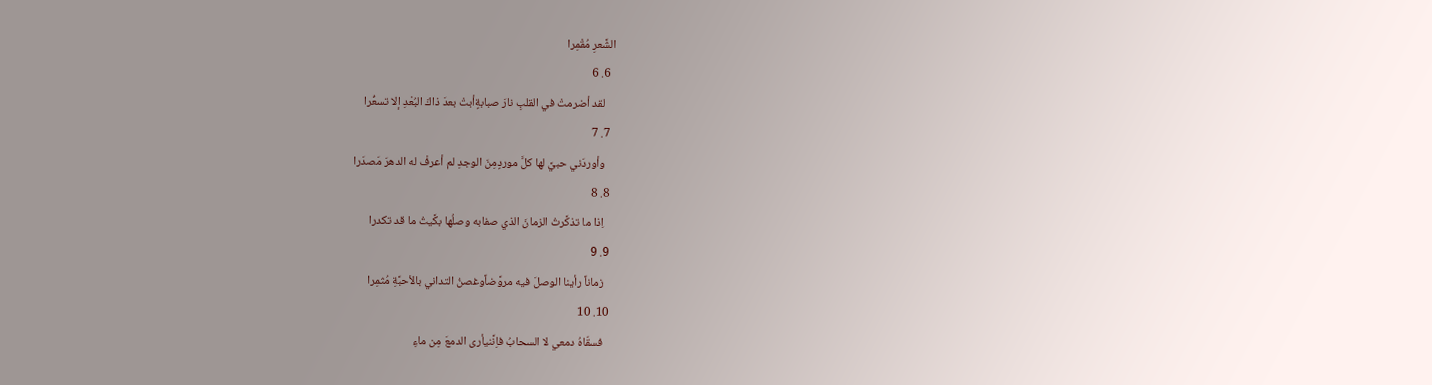الشَّعرِ مُقْمِرا
  6. 6
    لقد أضرمتْ في القلبِ نارَ صبابةٍأبتْ بعدَ ذاكَ البُعْدِ إلا تسعُّرا
  7. 7
    وأوردَني حبيَّ لها كلَّ موردٍمِنَ الوجدِ لم أعرفْ له الدهرَ مَصدَرا
  8. 8
    اِذا ما تذكَّرتُ الزمانَ الذي صفابه وصلُها بكَّيتُ ما قد تكدرا
  9. 9
    زماناً رأينا الوصلَ فيه مروَّضاًوغصنُ التداني بالأحبَّةِ مُثمِرا
  10. 10
    فسقّاهُ دمعي لا السحابُ فاِنَّنيأرى الدمعَ مِن ماءِ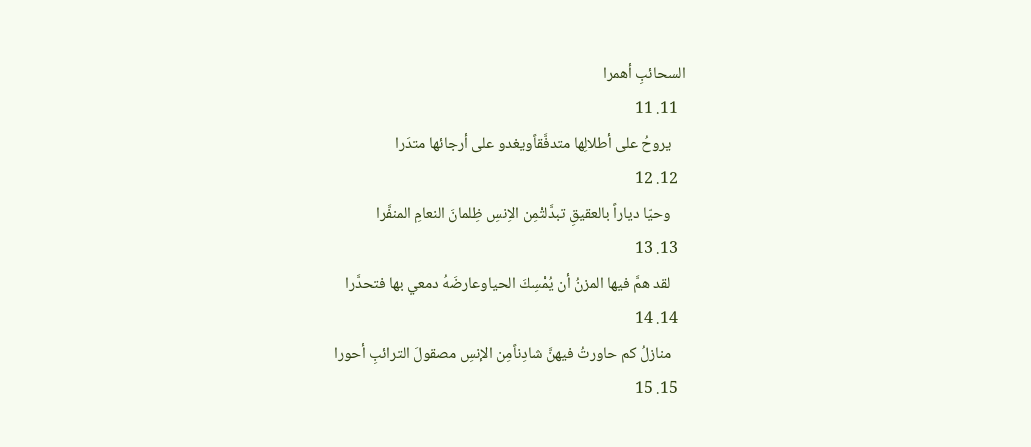السحائبِ أهمرا
  11. 11
    يروحُ على أطلالِها متدفَّقاًويغدو على أرجائها متدَرا
  12. 12
    وحيّا دياراً بالعقيقِ تبدَّلتْمِن الاِنسِ ظِلمانَ النعامِ المنفَّرا
  13. 13
    لقد همَّ فيها المزنُ أن يُمْسِكَ الحياوعارضَهُ دمعي بها فتحدَّرا
  14. 14
    منازلُ كم حاورتُ فيهنَّ شادِناًمِن الإنسِ مصقولَ الترائبِ أحورا
  15. 15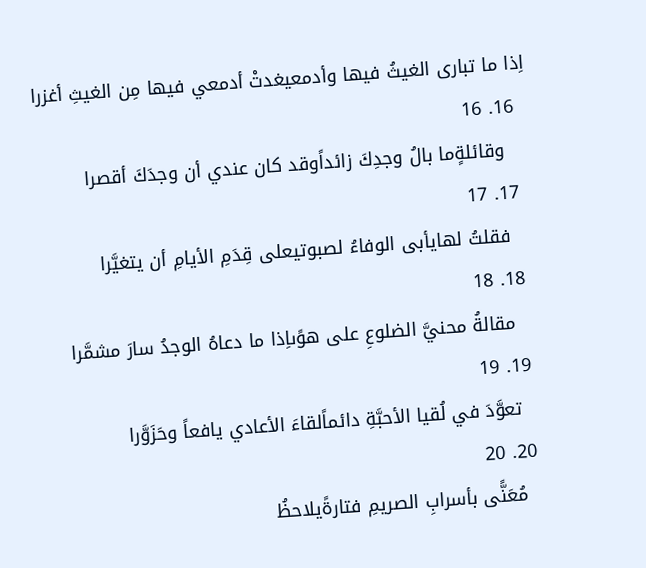اِذا ما تبارى الغيثُ فيها وأدمعيغدتْ أدمعي فيها مِن الغيثِ أغزرا
  16. 16
    وقائلةٍما بالُ وجدِكَ زائداًوقد كان عندي أن وجدَكَ أقصرا
  17. 17
    فقلتُ لهايأبى الوفاءُ لصبوتيعلى قِدَمِ الأيامِ أن يتغيَّرا
  18. 18
    مقالةُ محنيَّ الضلوعِ على هوًىاِذا ما دعاهُ الوجدُ سارَ مشمَّرا
  19. 19
    تعوَّدَ في لُقيا الأحبَّةِ دائماًلقاءَ الأعادي يافعاً وحَزَوَّرا
  20. 20
    مُعَنًّى بأسرابِ الصريمِ فتارةًيلاحظُ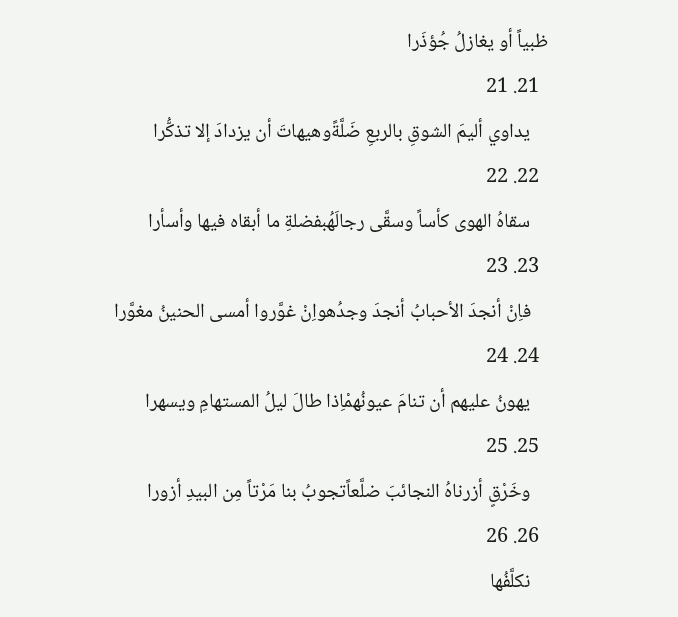ظبياً أو يغازلُ جُؤذَرا
  21. 21
    يداوي أليمَ الشوقِ بالربعِ ضَلَّةًوهيهاتَ أن يزدادَ إلا تذكُّرا
  22. 22
    سقاهُ الهوى كأساً وسقَّى رجالَهُبفضلةِ ما أبقاه فيها وأسأرا
  23. 23
    فاِنْ أنجدَ الأحبابُ أنجدَ وجدُهواِنْ غوَّروا أمسى الحنينُ مغوَّرا
  24. 24
    يهونُ عليهم أن تنامَ عيونُهمْاِذا طالَ ليلُ المستهامِ ويسهرا
  25. 25
    وخَرْقٍ أزرناهُ النجائبَ ضلَّعاًتجوبُ بنا مَرْتاً مِن البيدِ أزورا
  26. 26
    نكلَّفُها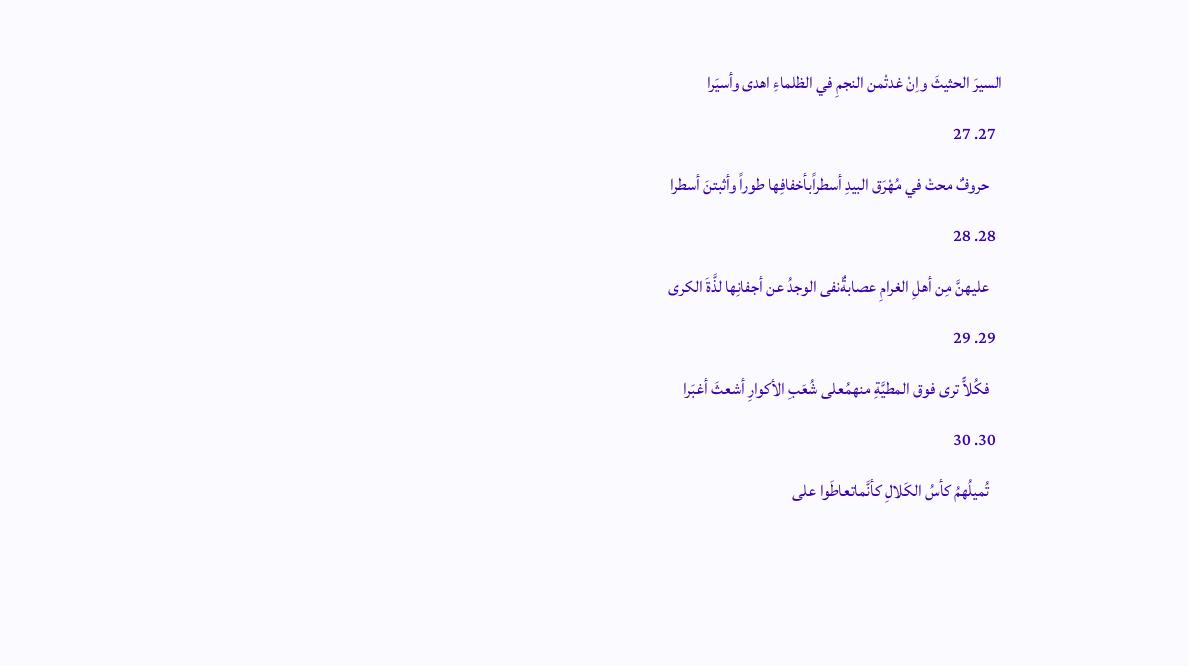السيرَ الحثيثَ واِنْ غدتْمن النجمِ في الظلماءِ اهدى وأسيَرا
  27. 27
    حروفٌ محتْ في مُهْرَق البيدِ أسطراًبأخفافِها طوراً وأثبتنَ أسطرا
  28. 28
    عليهنَّ مِن أهلِ الغرامِ عصابةٌنفى الوجدُ عن أجفانِها لذَّةَ الكرى
  29. 29
    فكُلاًّ ترى فوق المطيَّةِ منهمُعلى شُعَبِ الأكوارِ أشعثَ أغبَرا
  30. 30
    تُميلُهمُ كأسُ الكَلالِ كأنَّماتعاطَوا على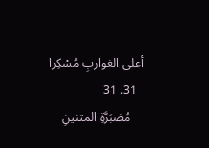أعلى الغواربِ مُسْكِرا
  31. 31
    مُضبَرَّةِ المتنينِ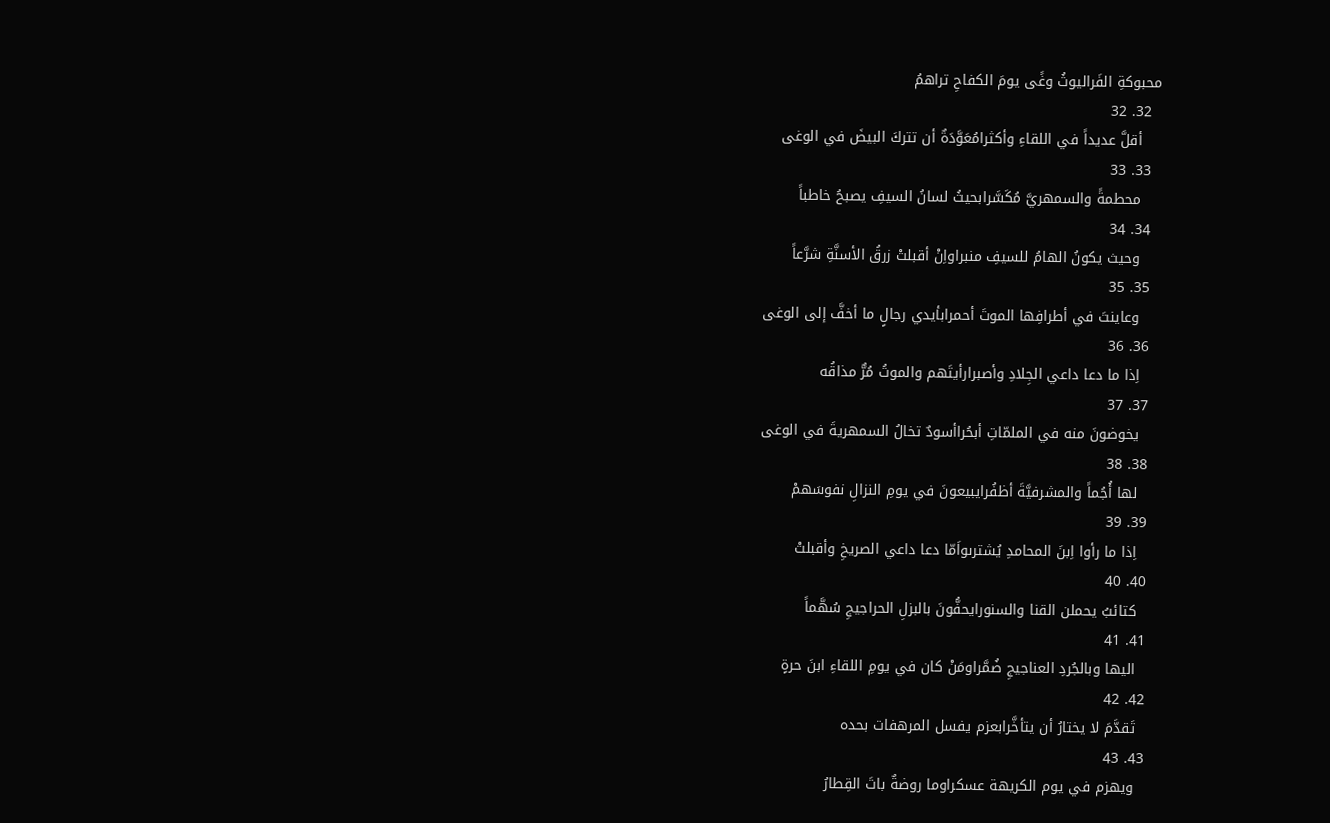محبوكةِ الفَراليوثُ وغًى يومَ الكفاحِ تراهمُ
  32. 32
    أقلَّ عديداً في اللقاءِ وأكثرامُعَوَّدَةٌ أن تتركَ البيضَ في الوغى
  33. 33
    محطمةً والسمهريَّ مُكَسَّرابحيثُ لسانُ السيفِ يصبحُ خاطباً
  34. 34
    وحيث يكونُ الهامُ للسيفِ منبراواِنْ أقبلتْ زرقُ الأسنَّةِ شرَّعاً
  35. 35
    وعاينتَ في أطرافِها الموتَ أحمرابأيدي رجالٍ ما أخفَّ إلى الوغى
  36. 36
    اِذا ما دعا داعي الجِلادِ وأصبرارأيتَهم والموتُ مُرٌّ مذاقُه
  37. 37
    يخوضونَ منه في الملمّاتِ أبحُراأسودٌ تخالُ السمهريةَ في الوغى
  38. 38
    لها أُجُماً والمشرفيَّةَ أظفُرايبيعونَ في يومِ النزالِ نفوسَهمْ
  39. 39
    اِذا ما رأوا اِبنَ المحامدِ يُشترىواَمّا دعا داعي الصريخِ وأقبلتْ
  40. 40
    كتائبُ يحملن القنا والسنورايحفُّونَ بالبزلِ الحراجيجِ سُهَّماً
  41. 41
    اليها وبالجُردِ العناجيجِ ضُمَّراومَنْ كان في يومِ اللقاءِ ابنَ حرةٍ
  42. 42
    تَقدَّمَ لا يختارُ أن يتأخَّرابعزم يفسل المرهفات بحده
  43. 43
    ويهزم في يوم الكريهة عسكراوما روضةٌ باتَ القِطارُ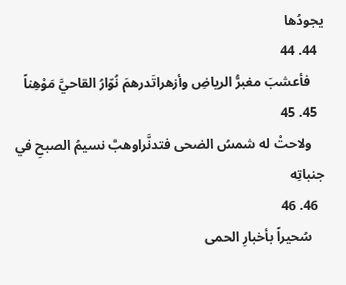يجودُها
  44. 44
    فأعشبَ مغبرُّ الرياضِ وأزهراتَدرهمَ نُوّارُ القاحيَّ مَوْهِناً
  45. 45
    ولاحتْ له شمسُ الضحى فتدنَّراوهبَّ نسيمُ الصبحِ في جنباتِه
  46. 46
    سُحيراً بأخبارِ الحمى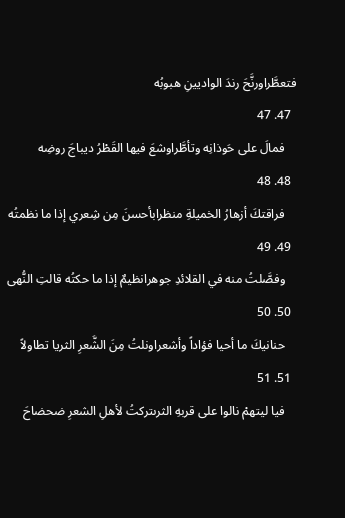فتعطَّراورنَّحَ رندَ الواديينِ هبوبُه
  47. 47
    فمالَ على حَوذانِه وتأطَّراوشعَ فيها القَطْرُ ديباجَ روضِه
  48. 48
    فراقتكَ أزهارُ الخميلةِ منظرابأحسنَ مِن شِعري إذا ما نظمتُه
  49. 49
    وفصَّلتُ منه في القلائدِ جوهرانظيمٌ إذا ما حكتُه قالتِ النُّهى
  50. 50
    حنانيكَ ما أحيا فؤاداً وأشعراونلتُ مِنَ الشَّعرِ الثريا تطاولاً
  51. 51
    فيا ليتهمْ نالوا على قربهِ الثرىتركتُ لأهلِ الشعرِ ضحضاحَ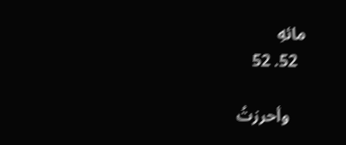مائهِ
  52. 52

    وأحرزتُ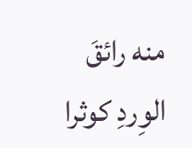منه رائقَ الوِردِ كوثرا